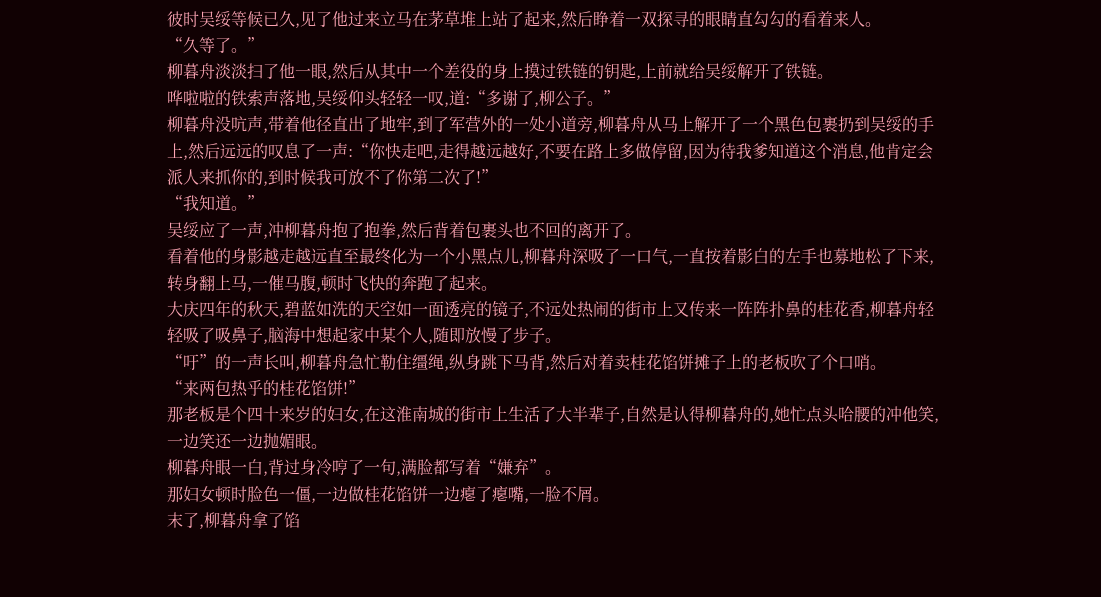彼时吴绥等候已久,见了他过来立马在茅草堆上站了起来,然后睁着一双探寻的眼睛直勾勾的看着来人。
“久等了。”
柳暮舟淡淡扫了他一眼,然后从其中一个差役的身上摸过铁链的钥匙,上前就给吴绥解开了铁链。
哗啦啦的铁索声落地,吴绥仰头轻轻一叹,道:“多谢了,柳公子。”
柳暮舟没吭声,带着他径直出了地牢,到了军营外的一处小道旁,柳暮舟从马上解开了一个黑色包裹扔到吴绥的手上,然后远远的叹息了一声:“你快走吧,走得越远越好,不要在路上多做停留,因为待我爹知道这个消息,他肯定会派人来抓你的,到时候我可放不了你第二次了!”
“我知道。”
吴绥应了一声,冲柳暮舟抱了抱拳,然后背着包裹头也不回的离开了。
看着他的身影越走越远直至最终化为一个小黑点儿,柳暮舟深吸了一口气,一直按着影白的左手也募地松了下来,转身翻上马,一催马腹,顿时飞快的奔跑了起来。
大庆四年的秋天,碧蓝如洗的天空如一面透亮的镜子,不远处热闹的街市上又传来一阵阵扑鼻的桂花香,柳暮舟轻轻吸了吸鼻子,脑海中想起家中某个人,随即放慢了步子。
“吁”的一声长叫,柳暮舟急忙勒住缰绳,纵身跳下马背,然后对着卖桂花馅饼摊子上的老板吹了个口哨。
“来两包热乎的桂花馅饼!”
那老板是个四十来岁的妇女,在这淮南城的街市上生活了大半辈子,自然是认得柳暮舟的,她忙点头哈腰的冲他笑,一边笑还一边抛媚眼。
柳暮舟眼一白,背过身冷哼了一句,满脸都写着“嫌弃”。
那妇女顿时脸色一僵,一边做桂花馅饼一边瘪了瘪嘴,一脸不屑。
末了,柳暮舟拿了馅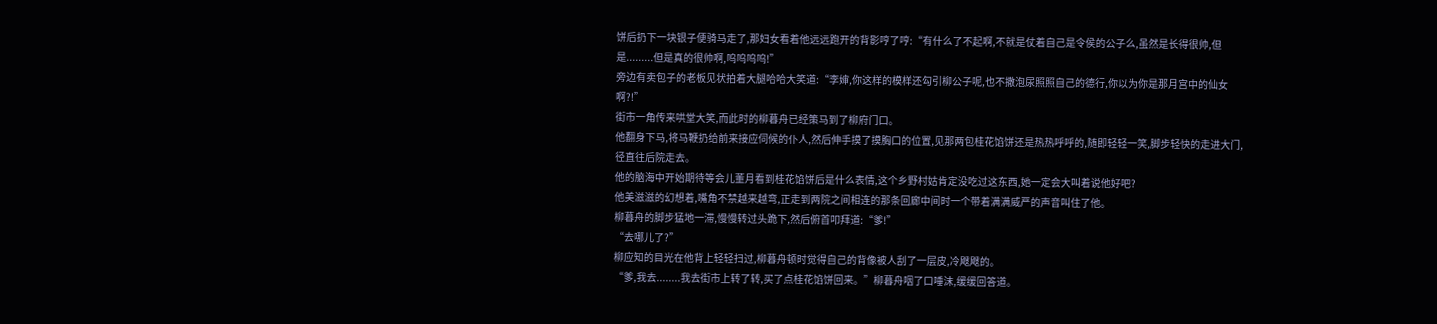饼后扔下一块银子便骑马走了,那妇女看着他远远跑开的背影哼了哼:“有什么了不起啊,不就是仗着自己是令侯的公子么,虽然是长得很帅,但是.........但是真的很帅啊,呜呜呜呜!”
旁边有卖包子的老板见状拍着大腿哈哈大笑道:“李婶,你这样的模样还勾引柳公子呢,也不撒泡尿照照自己的德行,你以为你是那月宫中的仙女啊?!”
街市一角传来哄堂大笑,而此时的柳暮舟已经策马到了柳府门口。
他翻身下马,将马鞭扔给前来接应伺候的仆人,然后伸手摸了摸胸口的位置,见那两包桂花馅饼还是热热呼呼的,随即轻轻一笑,脚步轻快的走进大门,径直往后院走去。
他的脑海中开始期待等会儿董月看到桂花馅饼后是什么表情,这个乡野村姑肯定没吃过这东西,她一定会大叫着说他好吧?
他美滋滋的幻想着,嘴角不禁越来越弯,正走到两院之间相连的那条回廊中间时一个带着满满威严的声音叫住了他。
柳暮舟的脚步猛地一滞,慢慢转过头跪下,然后俯首叩拜道:“爹!”
“去哪儿了?”
柳应知的目光在他背上轻轻扫过,柳暮舟顿时觉得自己的背像被人刮了一层皮,冷飕飕的。
“爹,我去........我去街市上转了转,买了点桂花馅饼回来。”柳暮舟咽了口唾沫,缓缓回答道。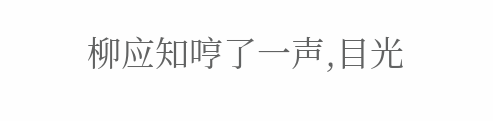柳应知哼了一声,目光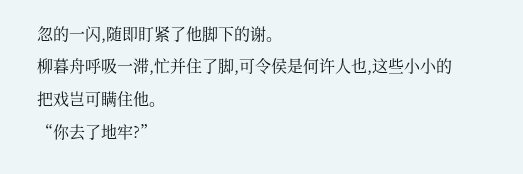忽的一闪,随即盯紧了他脚下的谢。
柳暮舟呼吸一滞,忙并住了脚,可令侯是何许人也,这些小小的把戏岂可瞒住他。
“你去了地牢?”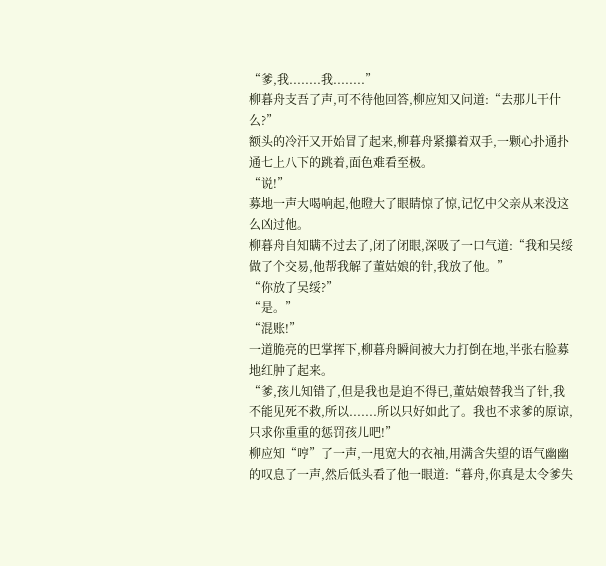“爹,我........我........”
柳暮舟支吾了声,可不待他回答,柳应知又问道:“去那儿干什么?”
额头的冷汗又开始冒了起来,柳暮舟紧攥着双手,一颗心扑通扑通七上八下的跳着,面色难看至极。
“说!”
募地一声大喝响起,他瞪大了眼睛惊了惊,记忆中父亲从来没这么凶过他。
柳暮舟自知瞒不过去了,闭了闭眼,深吸了一口气道:“我和吴绥做了个交易,他帮我解了董姑娘的针,我放了他。”
“你放了吴绥?”
“是。”
“混账!”
一道脆亮的巴掌挥下,柳暮舟瞬间被大力打倒在地,半张右脸募地红肿了起来。
“爹,孩儿知错了,但是我也是迫不得已,董姑娘替我当了针,我不能见死不救,所以.......所以只好如此了。我也不求爹的原谅,只求你重重的惩罚孩儿吧!”
柳应知“哼”了一声,一甩宽大的衣袖,用满含失望的语气幽幽的叹息了一声,然后低头看了他一眼道:“暮舟,你真是太令爹失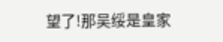望了!那吴绥是皇家